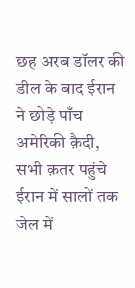छह अरब डॉलर की डील के बाद ईरान ने छोड़े पाँच अमेरिकी क़ैदी, सभी क़तर पहुंचे
ईरान में सालों तक जेल में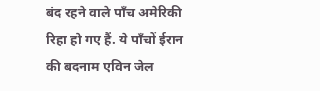बंद रहने वाले पाँच अमेरिकी रिहा हो गए हैं. ये पाँचों ईरान की बदनाम एविन जेल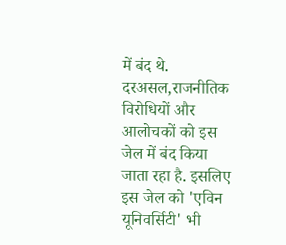में बंद थे.
दरअसल,राजनीतिक विरोधियों और आलोचकों को इस जेल में बंद किया जाता रहा है. इसलिए इस जेल को 'एविन यूनिवर्सिटी' भी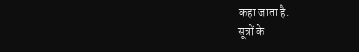कहा जाता है.
सूत्रों के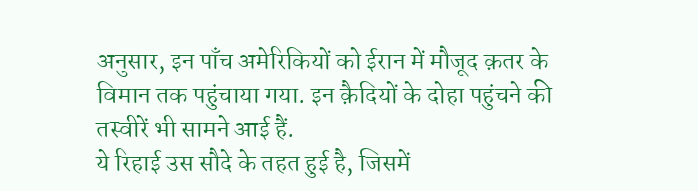अनुसार, इन पाँच अमेरिकियों को ईरान में मौजूद क़तर के विमान तक पहुंचाया गया. इन क़ैदियों के दोहा पहुंचने की तस्वीरें भी सामने आई हैं.
ये रिहाई उस सौदे के तहत हुई है, जिसमें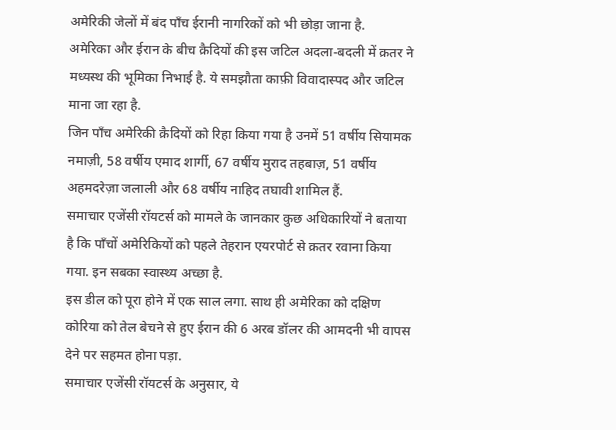अमेरिकी जेलों में बंद पाँच ईरानी नागरिकों को भी छोड़ा जाना है.
अमेरिका और ईरान के बीच क़ैदियों की इस जटिल अदला-बदली में क़तर ने मध्यस्थ की भूमिका निभाई है. ये समझौता काफ़ी विवादास्पद और जटिल माना जा रहा है.
जिन पाँच अमेरिकी क़ैदियों को रिहा किया गया है उनमें 51 वर्षीय सियामक नमाज़ी, 58 वर्षीय एमाद शार्गी, 67 वर्षीय मुराद तहबाज़, 51 वर्षीय अहमदरेज़ा जलाली और 68 वर्षीय नाहिद तघावी शामिल हैं.
समाचार एजेंसी रॉयटर्स को मामले के जानकार कुछ अधिकारियों ने बताया है कि पाँचों अमेरिकियों को पहले तेहरान एयरपोर्ट से क़तर रवाना किया गया. इन सबका स्वास्थ्य अच्छा है.
इस डील को पूरा होने में एक साल लगा. साथ ही अमेरिका को दक्षिण कोरिया को तेल बेचने से हुए ईरान की 6 अरब डॉलर की आमदनी भी वापस देने पर सहमत होना पड़ा.
समाचार एजेंसी रॉयटर्स के अनुसार, ये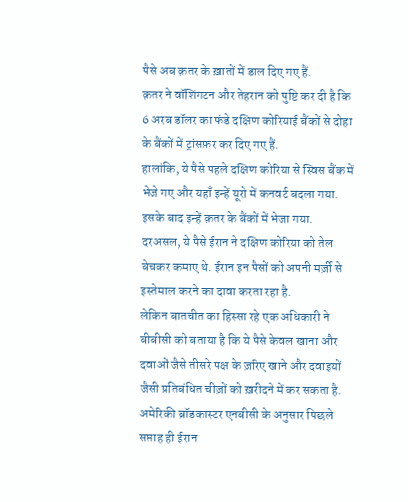पैसे अब क़तर के ख़ातों में डाल दिए गए हैं.
क़तर ने वॉशिंगटन और तेहरान को पुष्टि कर दी है कि 6 अरब डॉलर का फंडे दक्षिण कोरियाई बैंकों से दोहा के बैंकों में ट्रांसफ़र कर दिए गए हैं.
हालांकि, ये पैसे पहले दक्षिण कोरिया से स्विस बैंक में भेजे गए और यहाँ इन्हें यूरो में कनवर्ट बदला गया. इसके बाद इन्हें क़तर के बैंकों में भेजा गया.
दरअसल, ये पैसे ईरान ने दक्षिण कोरिया को तेल बेचकर कमाए थे. ईरान इन पैसों को अपनी मर्ज़ी से इस्तेमाल करने का दावा करता रहा है.
लेकिन बातचीत का हिस्सा रहे एक अधिकारी ने बीबीसी को बताया है कि ये पैसे केवल खाना और दवाओं जैसे तीसरे पक्ष के ज़रिए खाने और दवाइयों जैसी प्रतिबंधित चीज़ों को ख़रीदने में कर सकता है.
अमेरिकी ब्रॉडकास्टर एनबीसी के अनुसार पिछले सप्ताह ही ईरान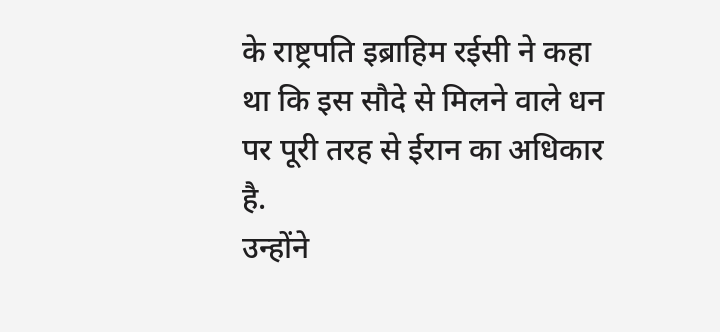के राष्ट्रपति इब्राहिम रईसी ने कहा था कि इस सौदे से मिलने वाले धन पर पूरी तरह से ईरान का अधिकार है.
उन्होंने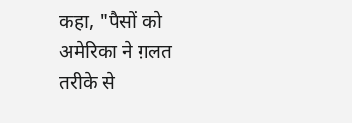कहा, "पैसों को अमेरिका ने ग़लत तरीके से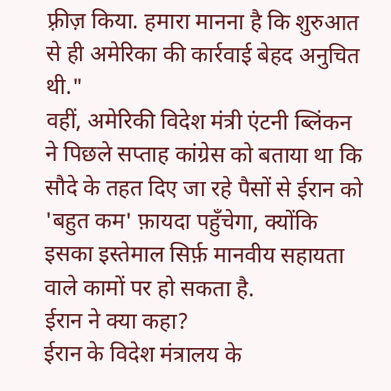फ़्रीज़ किया. हमारा मानना है कि शुरुआत से ही अमेरिका की कार्रवाई बेहद अनुचित थी."
वहीं, अमेरिकी विदेश मंत्री एंटनी ब्लिंकन ने पिछले सप्ताह कांग्रेस को बताया था कि सौदे के तहत दिए जा रहे पैसों से ईरान को 'बहुत कम' फ़ायदा पहुँचेगा, क्योंकि इसका इस्तेमाल सिर्फ़ मानवीय सहायता वाले कामों पर हो सकता है.
ईरान ने क्या कहा?
ईरान के विदेश मंत्रालय के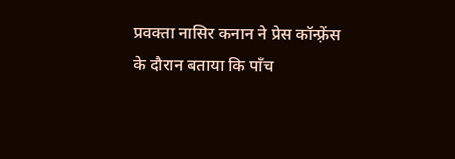प्रवक्ता नासिर कनान ने प्रेस कॉन्फ़्रेंस के दौरान बताया कि पाँच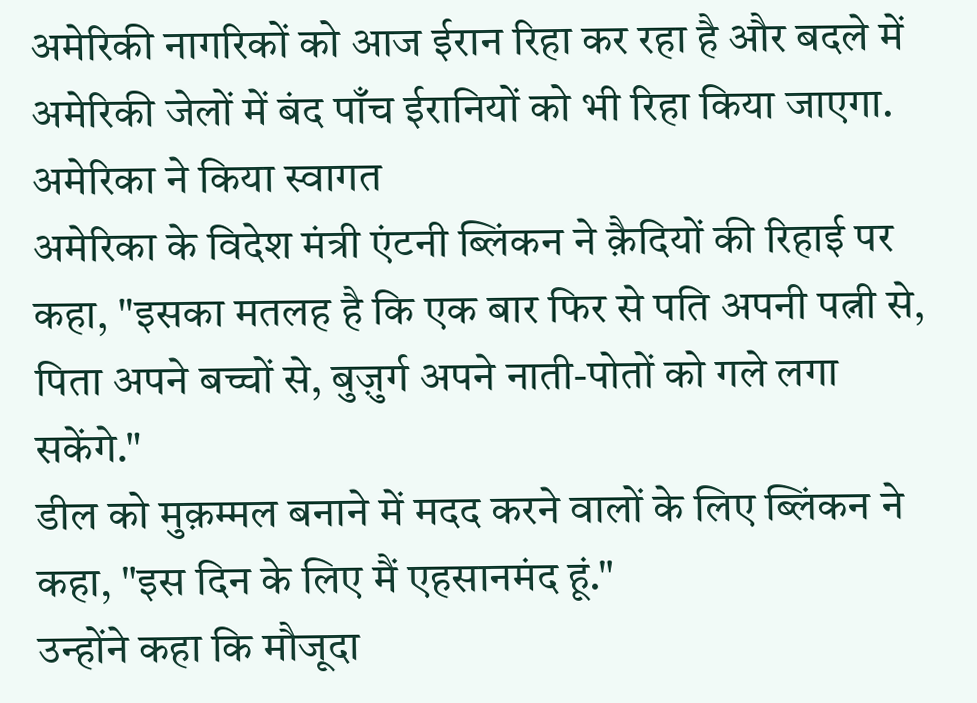अमेरिकी नागरिकों को आज ईरान रिहा कर रहा है और बदले में अमेरिकी जेलों में बंद पाँच ईरानियों को भी रिहा किया जाएगा.
अमेरिका ने किया स्वागत
अमेरिका के विदेश मंत्री एंटनी ब्लिंकन ने क़ैदियों की रिहाई पर कहा, "इसका मतलह है कि एक बार फिर से पति अपनी पत्नी से, पिता अपने बच्चों से, बुज़ुर्ग अपने नाती-पोतों को गले लगा सकेंगे."
डील को मुक़म्मल बनाने में मदद करने वालों के लिए ब्लिंकन ने कहा, "इस दिन के लिए मैं एहसानमंद हूं."
उन्होंने कहा कि मौजूदा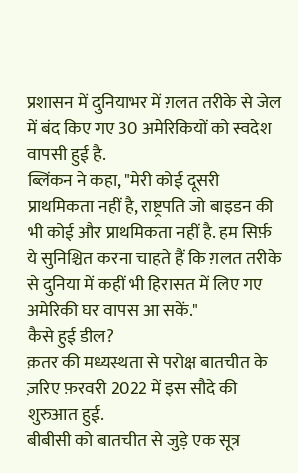प्रशासन में दुनियाभर में ग़लत तरीके से जेल में बंद किए गए 30 अमेरिकियों को स्वदेश वापसी हुई है.
ब्लिंकन ने कहा, "मेरी कोई दूसरी प्राथमिकता नहीं है, राष्ट्रपति जो बाइडन की भी कोई और प्राथमिकता नहीं है. हम सिर्फ़ ये सुनिश्चित करना चाहते हैं कि ग़लत तरीके से दुनिया में कहीं भी हिरासत में लिए गए अमेरिकी घर वापस आ सकें."
कैसे हुई डील?
क़तर की मध्यस्थता से परोक्ष बातचीत के ज़रिए फ़रवरी 2022 में इस सौदे की शुरुआत हुई.
बीबीसी को बातचीत से जुड़े एक सूत्र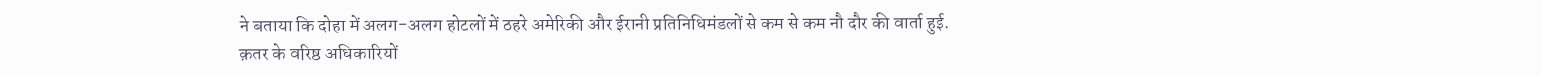ने बताया कि दोहा में अलग-अलग होटलों में ठहरे अमेरिकी और ईरानी प्रतिनिधिमंडलों से कम से कम नौ दौर की वार्ता हुई.
क़तर के वरिष्ठ अधिकारियों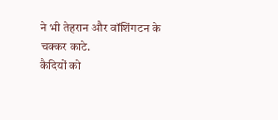ने भी तेहरान और वॉशिंगटन के चक्कर काटे.
कैदियों को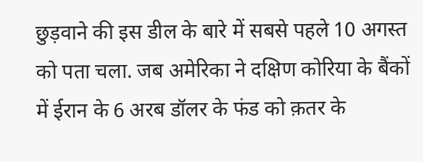छुड़वाने की इस डील के बारे में सबसे पहले 10 अगस्त को पता चला. जब अमेरिका ने दक्षिण कोरिया के बैंकों में ईरान के 6 अरब डॉलर के फंड को क़तर के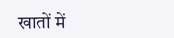खातों में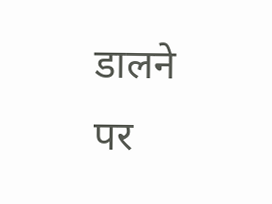डालने पर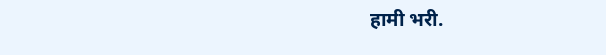हामी भरी.